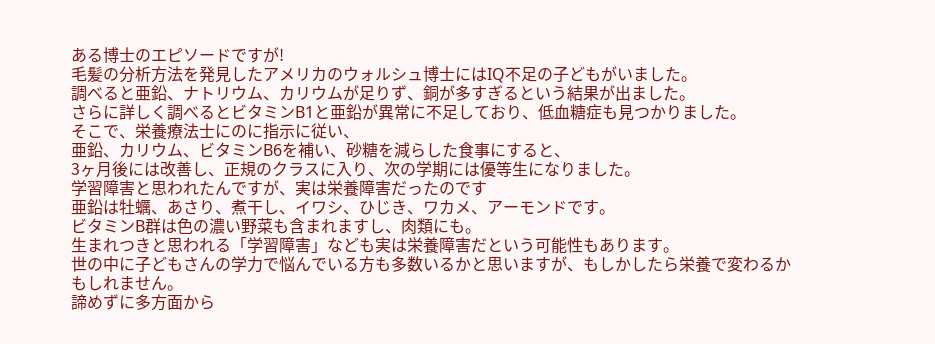ある博士のエピソードですが!
毛髪の分析方法を発見したアメリカのウォルシュ博士にはIQ不足の子どもがいました。
調べると亜鉛、ナトリウム、カリウムが足りず、銅が多すぎるという結果が出ました。
さらに詳しく調べるとビタミンB1と亜鉛が異常に不足しており、低血糖症も見つかりました。
そこで、栄養療法士にのに指示に従い、
亜鉛、カリウム、ビタミンB6を補い、砂糖を減らした食事にすると、
3ヶ月後には改善し、正規のクラスに入り、次の学期には優等生になりました。
学習障害と思われたんですが、実は栄養障害だったのです
亜鉛は牡蠣、あさり、煮干し、イワシ、ひじき、ワカメ、アーモンドです。
ビタミンB群は色の濃い野菜も含まれますし、肉類にも。
生まれつきと思われる「学習障害」なども実は栄養障害だという可能性もあります。
世の中に子どもさんの学力で悩んでいる方も多数いるかと思いますが、もしかしたら栄養で変わるかもしれません。
諦めずに多方面から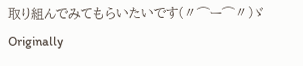取り組んでみてもらいたいです(〃⌒ー⌒〃)ゞ
Originally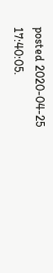posted 2020-04-25 17:40:05.